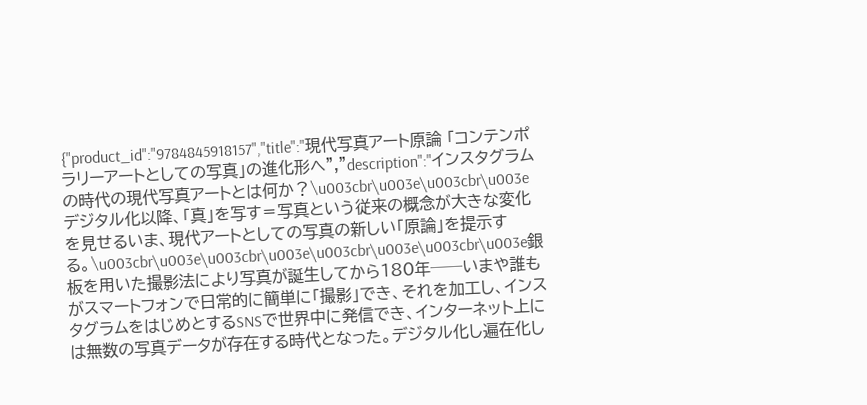{"product_id":"9784845918157","title":"現代写真アート原論 「コンテンポラリーアートとしての写真」の進化形へ","description":"インスタグラムの時代の現代写真アートとは何か？\u003cbr\u003e\u003cbr\u003eデジタル化以降、「真」を写す＝写真という従来の概念が大きな変化を見せるいま、現代アートとしての写真の新しい「原論」を提示する。\u003cbr\u003e\u003cbr\u003e\u003cbr\u003e\u003cbr\u003e銀板を用いた撮影法により写真が誕生してから180年──いまや誰もがスマートフォンで日常的に簡単に「撮影」でき、それを加工し、インスタグラムをはじめとするSNSで世界中に発信でき、インターネット上には無数の写真データが存在する時代となった。デジタル化し遍在化し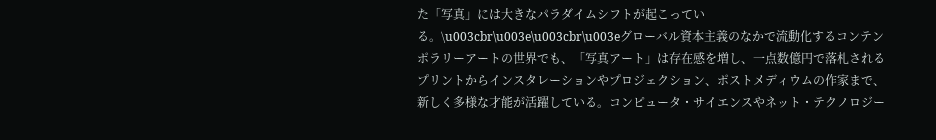た「写真」には大きなパラダイムシフトが起こっている。\u003cbr\u003e\u003cbr\u003eグローバル資本主義のなかで流動化するコンテンポラリーアートの世界でも、「写真アート」は存在感を増し、一点数億円で落札されるプリントからインスタレーションやプロジェクション、ポストメディウムの作家まで、新しく多様な才能が活躍している。コンピュータ・サイエンスやネット・テクノロジー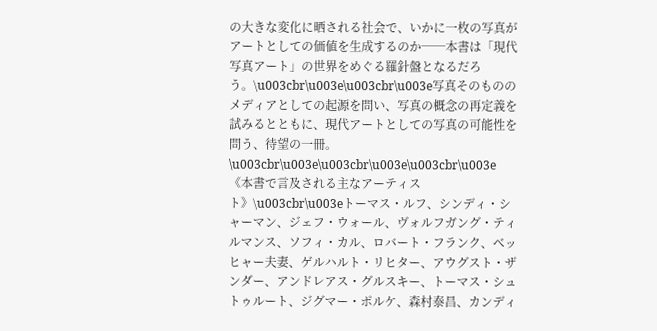の大きな変化に晒される社会で、いかに一枚の写真がアートとしての価値を生成するのか──本書は「現代写真アート」の世界をめぐる羅針盤となるだろう。\u003cbr\u003e\u003cbr\u003e写真そのもののメディアとしての起源を問い、写真の概念の再定義を試みるとともに、現代アートとしての写真の可能性を問う、待望の一冊。 \u003cbr\u003e\u003cbr\u003e\u003cbr\u003e《本書で言及される主なアーティスト》\u003cbr\u003eトーマス・ルフ、シンディ・シャーマン、ジェフ・ウォール、ヴォルフガング・ティルマンス、ソフィ・カル、ロバート・フランク、ベッヒャー夫妻、ゲルハルト・リヒター、アウグスト・ザンダー、アンドレアス・グルスキー、トーマス・シュトゥルート、ジグマー・ポルケ、森村泰昌、カンディ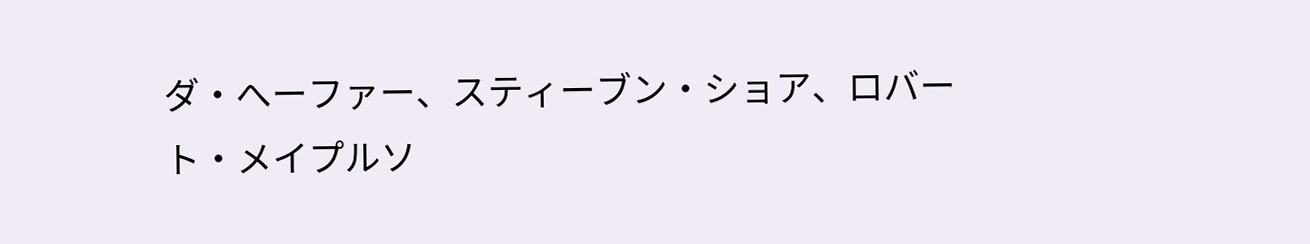ダ・へーファー、スティーブン・ショア、ロバート・メイプルソ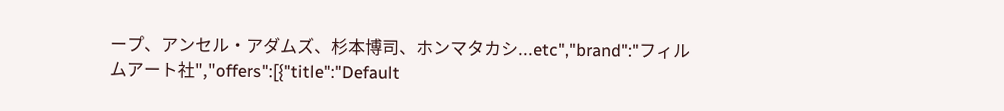ープ、アンセル・アダムズ、杉本博司、ホンマタカシ...etc","brand":"フィルムアート社","offers":[{"title":"Default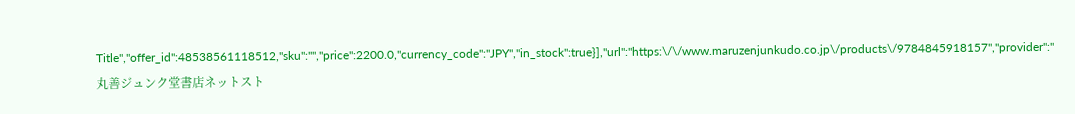Title","offer_id":48538561118512,"sku":"","price":2200.0,"currency_code":"JPY","in_stock":true}],"url":"https:\/\/www.maruzenjunkudo.co.jp\/products\/9784845918157","provider":"丸善ジュンク堂書店ネットスト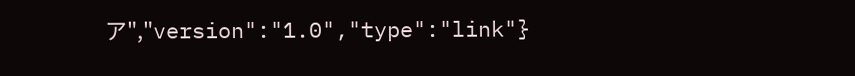ア","version":"1.0","type":"link"}